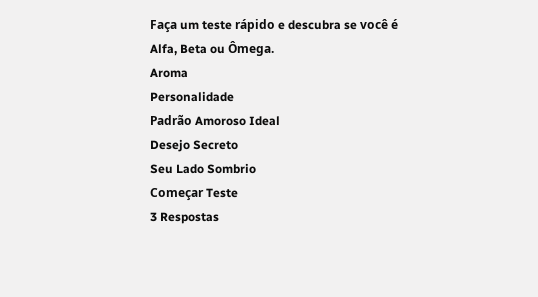Faça um teste rápido e descubra se você é Alfa, Beta ou Ômega.
Aroma
Personalidade
Padrão Amoroso Ideal
Desejo Secreto
Seu Lado Sombrio
Começar Teste
3 Respostas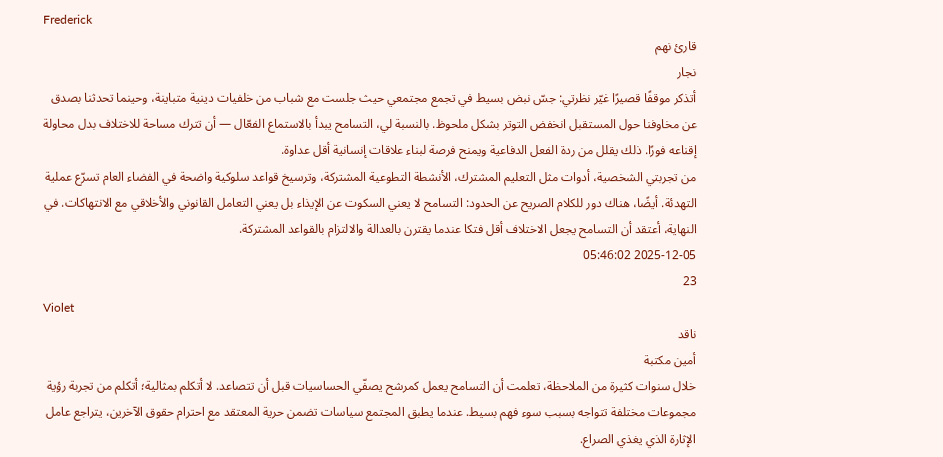Frederick
قارئ نهم
نجار
أتذكر موقفًا قصيرًا غيّر نظرتي: جسّ نبض بسيط في تجمع مجتمعي حيث جلست مع شباب من خلفيات دينية متباينة، وحينما تحدثنا بصدق عن مخاوفنا حول المستقبل انخفض التوتر بشكل ملحوظ. بالنسبة لي، التسامح يبدأ بالاستماع الفعّال — أن تترك مساحة للاختلاف بدل محاولة إقناعه فورًا. ذلك يقلل من ردة الفعل الدفاعية ويمنح فرصة لبناء علاقات إنسانية أقل عداوة.
من تجربتي الشخصية، أدوات مثل التعليم المشترك، الأنشطة التطوعية المشتركة، وترسيخ قواعد سلوكية واضحة في الفضاء العام تسرّع عملية التهدئة. أيضًا، هناك دور للكلام الصريح عن الحدود: التسامح لا يعني السكوت عن الإيذاء بل يعني التعامل القانوني والأخلاقي مع الانتهاكات. في النهاية، أعتقد أن التسامح يجعل الاختلاف أقل فتكا عندما يقترن بالعدالة والالتزام بالقواعد المشتركة.
2025-12-05 05:46:02
23
Violet
ناقد
أمين مكتبة
خلال سنوات كثيرة من الملاحظة، تعلمت أن التسامح يعمل كمرشح يصفّي الحساسيات قبل أن تتصاعد. لا أتكلم بمثالية؛ أتكلم من تجربة رؤية مجموعات مختلفة تتواجه بسبب سوء فهم بسيط. عندما يطبق المجتمع سياسات تضمن حرية المعتقد مع احترام حقوق الآخرين، يتراجع عامل الإثارة الذي يغذي الصراع.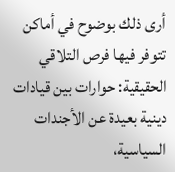أرى ذلك بوضوح في أماكن تتوفر فيها فرص التلاقي الحقيقية: حوارات بين قيادات دينية بعيدة عن الأجندات السياسية،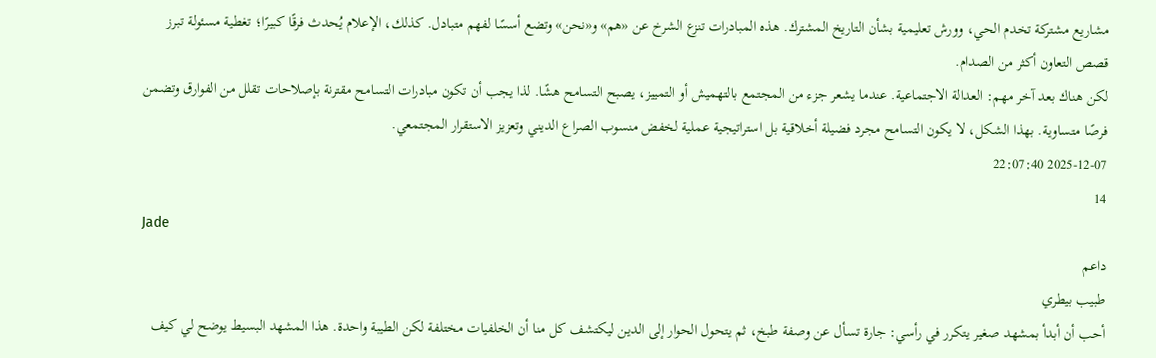مشاريع مشتركة تخدم الحي، وورش تعليمية بشأن التاريخ المشترك. هذه المبادرات تنزع الشرخ عن «هم» و«نحن» وتضع أسسًا لفهم متبادل. كذلك، الإعلام يُحدث فرقًا كبيرًا؛ تغطية مسئولة تبرز قصص التعاون أكثر من الصدام.
لكن هناك بعد آخر مهم: العدالة الاجتماعية. عندما يشعر جزء من المجتمع بالتهميش أو التمييز، يصبح التسامح هشًا. لذا يجب أن تكون مبادرات التسامح مقترنة بإصلاحات تقلل من الفوارق وتضمن فرصًا متساوية. بهذا الشكل، لا يكون التسامح مجرد فضيلة أخلاقية بل استراتيجية عملية لخفض منسوب الصراع الديني وتعزيز الاستقرار المجتمعي.
2025-12-07 22:07:40
14
Jade
داعم
طبيب بيطري
أحب أن أبدأ بمشهد صغير يتكرر في رأسي: جارة تسأل عن وصفة طبخ، ثم يتحول الحوار إلى الدين ليكتشف كل منا أن الخلفيات مختلفة لكن الطيبة واحدة. هذا المشهد البسيط يوضح لي كيف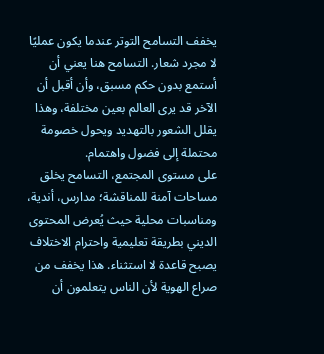يخفف التسامح التوتر عندما يكون عمليًا لا مجرد شعار. التسامح هنا يعني أن أستمع بدون حكم مسبق، وأن أقبل أن الآخر قد يرى العالم بعين مختلفة، وهذا يقلل الشعور بالتهديد ويحول خصومة محتملة إلى فضول واهتمام.
على مستوى المجتمع، التسامح يخلق مساحات آمنة للمناقشة؛ مدارس، أندية، ومناسبات محلية حيث يُعرض المحتوى الديني بطريقة تعليمية واحترام الاختلاف يصبح قاعدة لا استثناء. هذا يخفف من صراع الهوية لأن الناس يتعلمون أن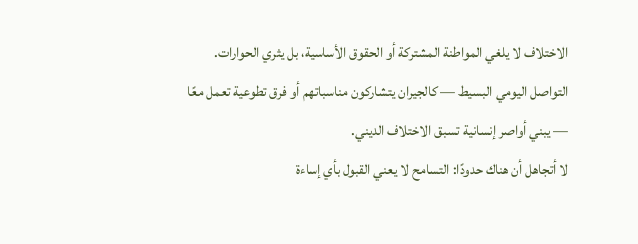الاختلاف لا يلغي المواطنة المشتركة أو الحقوق الأساسية، بل يثري الحوارات. التواصل اليومي البسيط — كالجيران يتشاركون مناسباتهم أو فرق تطوعية تعمل معًا — يبني أواصر إنسانية تسبق الاختلاف الديني.
لا أتجاهل أن هناك حدودًا: التسامح لا يعني القبول بأي إساءة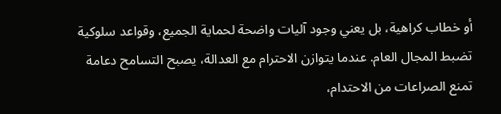أو خطاب كراهية، بل يعني وجود آليات واضحة لحماية الجميع، وقواعد سلوكية تضبط المجال العام. عندما يتوازن الاحترام مع العدالة، يصبح التسامح دعامة تمنع الصراعات من الاحتدام،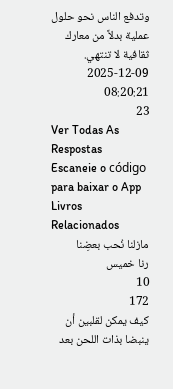وتدفع الناس نحو حلول عملية بدلاً من معارك ثقافية لا تنتهي.
2025-12-09 08:20:21
23
Ver Todas As Respostas
Escaneie o código para baixar o App
Livros Relacionados
مازلنا نُحب بعضِنا
رنا خميس
10
172
كيف يمكن لقلبين أن ينبضا بذات اللحن بعد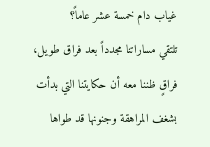غياب دام خمسة عشر عاماً؟
تلتقي مساراتنا مجدداً بعد فراق طويل، فراقٍ ظننا معه أن حكايتنا التي بدأت بشغف المراهقة وجنونها قد طواها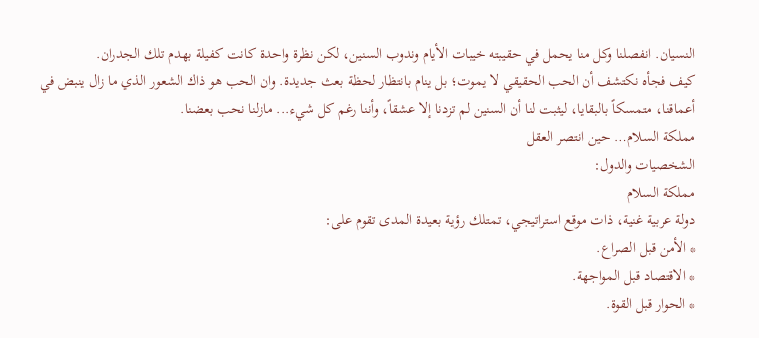النسيان. انفصلنا وكل منا يحمل في حقيبته خيبات الأيام وندوب السنين، لكن نظرة واحدة كانت كفيلة بهدم تلك الجدران.
كيف فجأه نكتشف أن الحب الحقيقي لا يموت؛ بل ينام بانتظار لحظة بعث جديدة. وان الحب هو ذاك الشعور الذي ما زال ينبض في أعماقنا، متمسكاً بالبقايا، ليثبت لنا أن السنين لم تزدنا إلا عشقاً، وأننا رغم كل شيء... مازلنا نحب بعضنا.
مملكة السلام… حين انتصر العقل
الشخصيات والدول:
مملكة السلام
دولة عربية غنية، ذات موقع استراتيجي، تمتلك رؤية بعيدة المدى تقوم على:
* الأمن قبل الصراع.
* الاقتصاد قبل المواجهة.
* الحوار قبل القوة.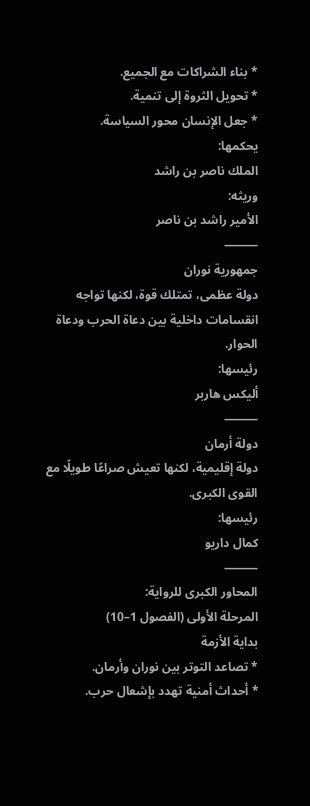* بناء الشراكات مع الجميع.
* تحويل الثروة إلى تنمية.
* جعل الإنسان محور السياسة.
يحكمها:
الملك ناصر بن راشد
وريثه:
الأمير راشد بن ناصر
⸻
جمهورية نوران
دولة عظمى، تمتلك قوة، لكنها تواجه انقسامات داخلية بين دعاة الحرب ودعاة الحوار.
رئيسها:
أليكس هاربر
⸻
دولة أرمان
دولة إقليمية، لكنها تعيش صراعًا طويلًا مع القوى الكبرى.
رئيسها:
كمال داريو
⸻
المحاور الكبرى للرواية:
المرحلة الأولى (الفصول 1–10)
بداية الأزمة
* تصاعد التوتر بين نوران وأرمان.
* أحداث أمنية تهدد بإشعال حرب.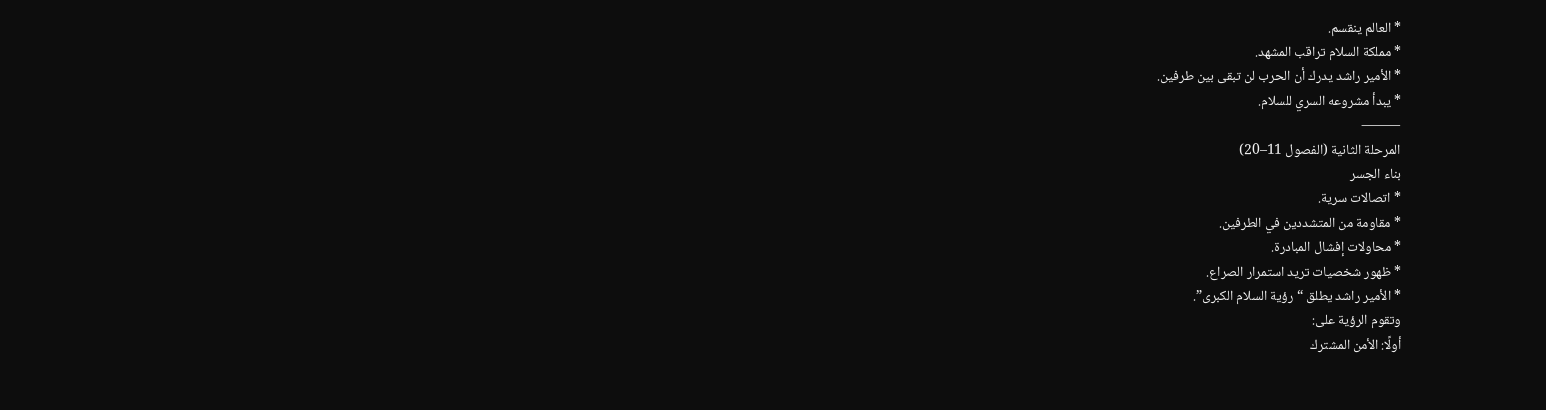* العالم ينقسم.
* مملكة السلام تراقب المشهد.
* الأمير راشد يدرك أن الحرب لن تبقى بين طرفين.
* يبدأ مشروعه السري للسلام.
⸻
المرحلة الثانية (الفصول 11–20)
بناء الجسر
* اتصالات سرية.
* مقاومة من المتشددين في الطرفين.
* محاولات إفشال المبادرة.
* ظهور شخصيات تريد استمرار الصراع.
* الأمير راشد يطلق “رؤية السلام الكبرى”.
وتقوم الرؤية على:
أولًا: الأمن المشترك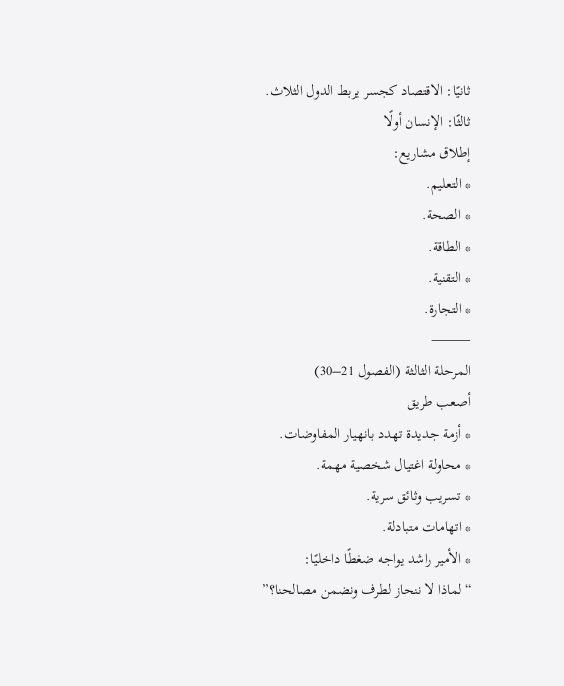ثانيًا: الاقتصاد كجسر يربط الدول الثلاث.
ثالثًا: الإنسان أولًا
إطلاق مشاريع:
* التعليم.
* الصحة.
* الطاقة.
* التقنية.
* التجارة.
⸻
المرحلة الثالثة (الفصول 21–30)
أصعب طريق
* أزمة جديدة تهدد بانهيار المفاوضات.
* محاولة اغتيال شخصية مهمة.
* تسريب وثائق سرية.
* اتهامات متبادلة.
* الأمير راشد يواجه ضغطًا داخليًا:
“لماذا لا ننحاز لطرف ونضمن مصالحنا؟”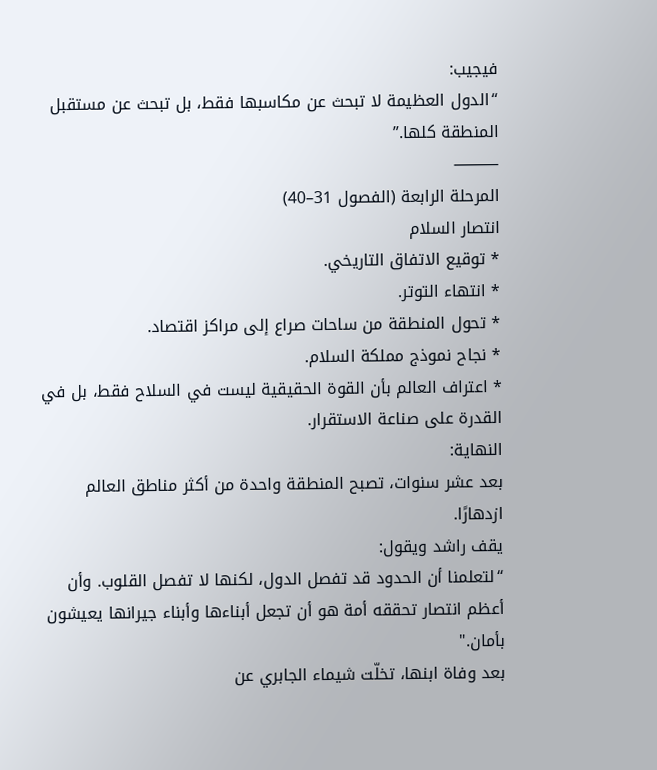فيجيب:
“الدول العظيمة لا تبحث عن مكاسبها فقط، بل تبحث عن مستقبل المنطقة كلها.”
⸻
المرحلة الرابعة (الفصول 31–40)
انتصار السلام
* توقيع الاتفاق التاريخي.
* انتهاء التوتر.
* تحول المنطقة من ساحات صراع إلى مراكز اقتصاد.
* نجاح نموذج مملكة السلام.
* اعتراف العالم بأن القوة الحقيقية ليست في السلاح فقط، بل في القدرة على صناعة الاستقرار.
النهاية:
بعد عشر سنوات، تصبح المنطقة واحدة من أكثر مناطق العالم ازدهارًا.
يقف راشد ويقول:
“لتعلمنا أن الحدود قد تفصل الدول، لكنها لا تفصل القلوب. وأن أعظم انتصار تحققه أمة هو أن تجعل أبناءها وأبناء جيرانها يعيشون بأمان."
بعد وفاة ابنها، تخلّت شيماء الجابري عن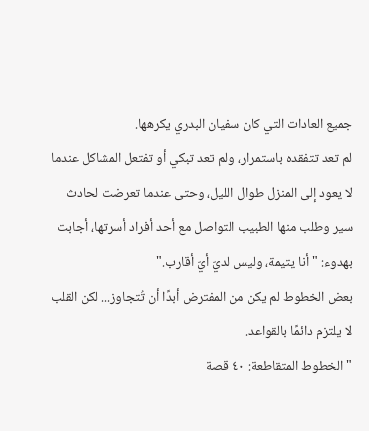جميع العادات التي كان سفيان البدري يكرهها.
لم تعد تتفقده باستمرار، ولم تعد تبكي أو تفتعل المشاكل عندما لا يعود إلى المنزل طوال الليل، وحتى عندما تعرضت لحادث سير وطلب منها الطبيب التواصل مع أحد أفراد أسرتها، أجابت بهدوء: "أنا يتيمة، وليس لديّ أيّ أقارب."
بعض الخطوط لم يكن من المفترض أبدًا أن تُتجاوز... لكن القلب لا يلتزم دائمًا بالقواعد.
"الخطوط المتقاطعة: ٤٠ قصة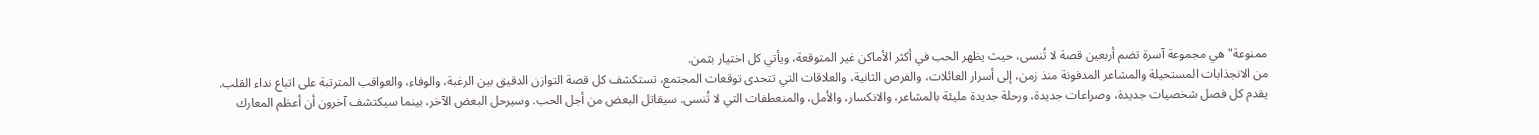ممنوعة" هي مجموعة آسرة تضم أربعين قصة لا تُنسى، حيث يظهر الحب في أكثر الأماكن غير المتوقعة، ويأتي كل اختيار بثمن.
من الانجذابات المستحيلة والمشاعر المدفونة منذ زمن، إلى أسرار العائلات، والفرص الثانية، والعلاقات التي تتحدى توقعات المجتمع، تستكشف كل قصة التوازن الدقيق بين الرغبة، والوفاء، والعواقب المترتبة على اتباع نداء القلب.
يقدم كل فصل شخصيات جديدة، وصراعات جديدة، ورحلة جديدة مليئة بالمشاعر، والانكسار، والأمل، والمنعطفات التي لا تُنسى. سيقاتل البعض من أجل الحب. وسيرحل البعض الآخر، بينما سيكتشف آخرون أن أعظم المعارك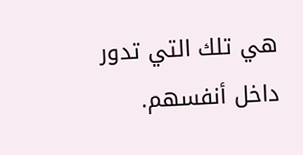هي تلك التي تدور داخل أنفسهم.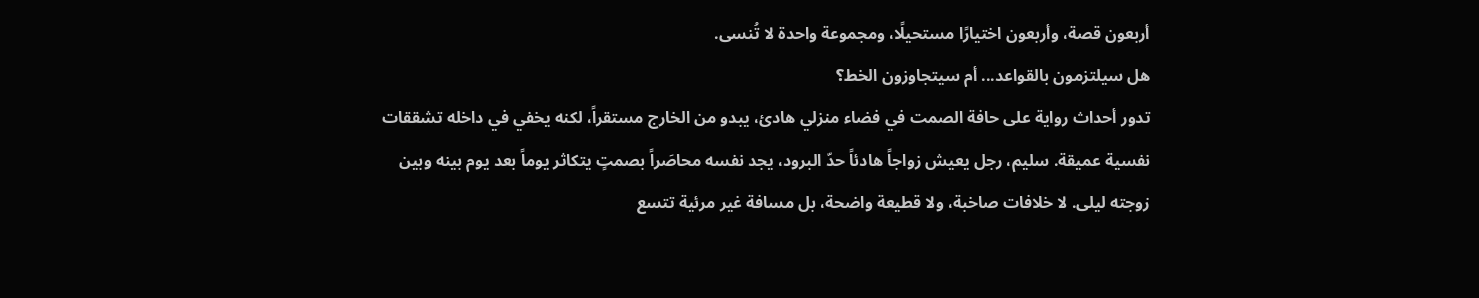أربعون قصة، وأربعون اختيارًا مستحيلًا، ومجموعة واحدة لا تُنسى.
هل سيلتزمون بالقواعد... أم سيتجاوزون الخط؟
تدور أحداث رواية على حافة الصمت في فضاء منزلي هادئ، يبدو من الخارج مستقراً، لكنه يخفي في داخله تشققات نفسية عميقة. سليم، رجل يعيش زواجاً هادئاً حدّ البرود، يجد نفسه محاصَراً بصمتٍ يتكاثر يوماً بعد يوم بينه وبين زوجته ليلى. لا خلافات صاخبة، ولا قطيعة واضحة، بل مسافة غير مرئية تتسع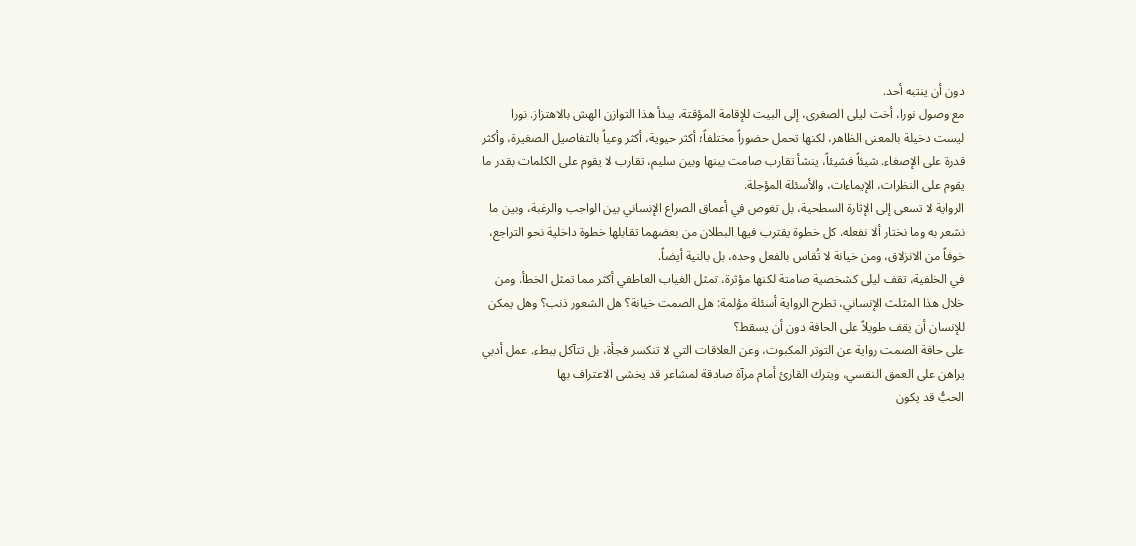دون أن ينتبه أحد.
مع وصول نورا، أخت ليلى الصغرى، إلى البيت للإقامة المؤقتة، يبدأ هذا التوازن الهش بالاهتزاز. نورا ليست دخيلة بالمعنى الظاهر، لكنها تحمل حضوراً مختلفاً؛ أكثر حيوية، أكثر وعياً بالتفاصيل الصغيرة، وأكثر قدرة على الإصغاء. شيئاً فشيئاً، ينشأ تقارب صامت بينها وبين سليم، تقارب لا يقوم على الكلمات بقدر ما يقوم على النظرات، الإيماءات، والأسئلة المؤجلة.
الرواية لا تسعى إلى الإثارة السطحية، بل تغوص في أعماق الصراع الإنساني بين الواجب والرغبة، وبين ما نشعر به وما نختار ألا نفعله. كل خطوة يقترب فيها البطلان من بعضهما تقابلها خطوة داخلية نحو التراجع، خوفاً من الانزلاق، ومن خيانة لا تُقاس بالفعل وحده، بل بالنية أيضاً.
في الخلفية، تقف ليلى كشخصية صامتة لكنها مؤثرة، تمثل الغياب العاطفي أكثر مما تمثل الخطأ. ومن خلال هذا المثلث الإنساني، تطرح الرواية أسئلة مؤلمة: هل الصمت خيانة؟ هل الشعور ذنب؟ وهل يمكن للإنسان أن يقف طويلاً على الحافة دون أن يسقط؟
على حافة الصمت رواية عن التوتر المكبوت، وعن العلاقات التي لا تنكسر فجأة، بل تتآكل ببطء. عمل أدبي يراهن على العمق النفسي، ويترك القارئ أمام مرآة صادقة لمشاعر قد يخشى الاعتراف بها
الحبُّ قد يكون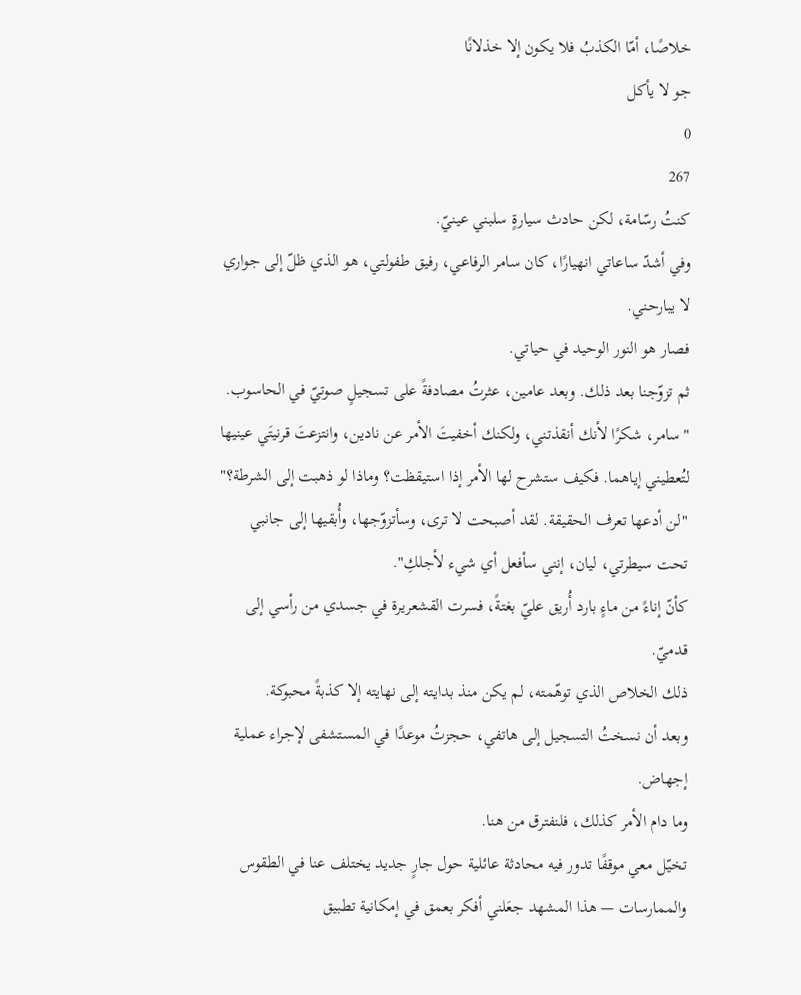خلاصًا، أمّا الكذبُ فلا يكون إلا خذلانًا
جو لا يأكل
0
267
كنتُ رسّامة، لكن حادث سيارةٍ سلبني عينيّ.
وفي أشدّ ساعاتي انهيارًا، كان سامر الرفاعي، رفيق طفولتي، هو الذي ظلّ إلى جواري لا يبارحني.
فصار هو النور الوحيد في حياتي.
ثم تزوّجنا بعد ذلك. وبعد عامين، عثرتُ مصادفةً على تسجيلٍ صوتيّ في الحاسوب.
"سامر، شكرًا لأنك أنقذتني، ولكنك أخفيتَ الأمر عن نادين، وانتزعتَ قرنيتَي عينيها لتُعطيني إياهما. فكيف ستشرح لها الأمر إذا استيقظت؟ وماذا لو ذهبت إلى الشرطة؟"
"لن أدعها تعرف الحقيقة. لقد أصبحت لا ترى، وسأتزوّجها، وأُبقيها إلى جانبي تحت سيطرتي، ليان، إنني سأفعل أي شيء لأجلكِ".
كأنّ إناءً من ماءٍ بارد أُريق عليّ بغتةً، فسرت القشعريرة في جسدي من رأسي إلى قدميّ.
ذلك الخلاص الذي توهّمته، لم يكن منذ بدايته إلى نهايته إلا كذبةً محبوكة.
وبعد أن نسختُ التسجيل إلى هاتفي، حجزتُ موعدًا في المستشفى لإجراء عملية إجهاض.
وما دام الأمر كذلك، فلنفترق من هنا.
تخيّل معي موقفًا تدور فيه محادثة عائلية حول جارٍ جديد يختلف عنا في الطقوس والممارسات — هذا المشهد جعَلني أفكر بعمق في إمكانية تطبيق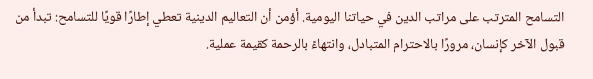التسامح المترتب على مراتب الدين في حياتنا اليومية. أؤمن أن التعاليم الدينية تعطي إطارًا قويًا للتسامح: تبدأ من قبول الآخر كإنسان، مرورًا بالاحترام المتبادل، وانتهاءً بالرحمة كقيمة عملية.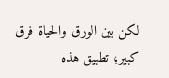لكن بين الورق والحياة فرق كبير؛ تطبيق هذه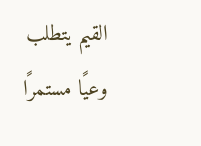القيم يتطلب وعيًا مستمرًا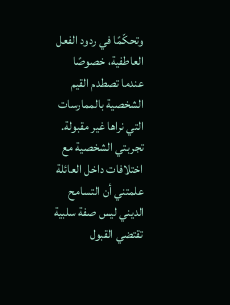وتحكّمًا في ردود الفعل العاطفية، خصوصًا عندما تصطدم القيم الشخصية بالممارسات التي نراها غير مقبولة.
تجربتي الشخصية مع اختلافات داخل العائلة علمتني أن التسامح الديني ليس صفة سلبية تقتضي القبول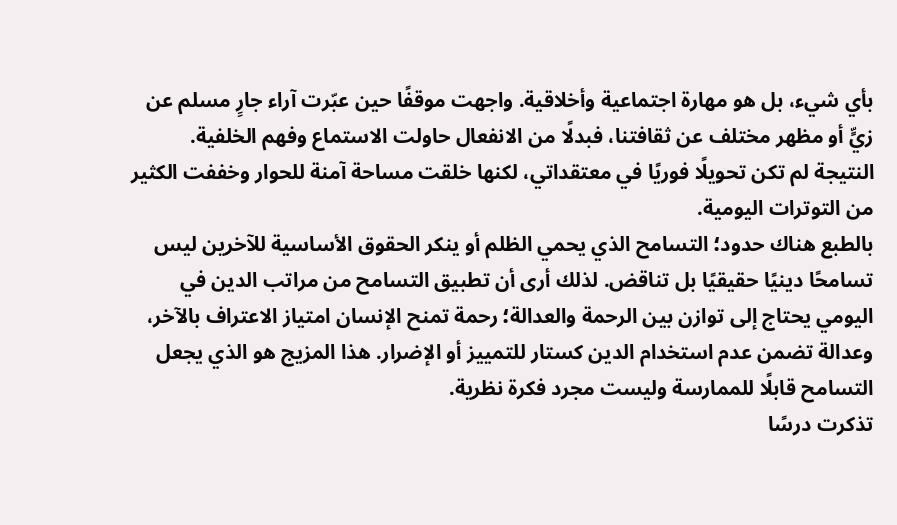بأي شيء، بل هو مهارة اجتماعية وأخلاقية. واجهت موقفًا حين عبّرت آراء جارٍ مسلم عن زيٍّ أو مظهر مختلف عن ثقافتنا، فبدلًا من الانفعال حاولت الاستماع وفهم الخلفية. النتيجة لم تكن تحويلًا فوريًا في معتقداتي، لكنها خلقت مساحة آمنة للحوار وخففت الكثير من التوترات اليومية.
بالطبع هناك حدود؛ التسامح الذي يحمي الظلم أو ينكر الحقوق الأساسية للآخرين ليس تسامحًا دينيًا حقيقيًا بل تناقض. لذلك أرى أن تطبيق التسامح من مراتب الدين في اليومي يحتاج إلى توازن بين الرحمة والعدالة؛ رحمة تمنح الإنسان امتياز الاعتراف بالآخر، وعدالة تضمن عدم استخدام الدين كستار للتمييز أو الإضرار. هذا المزيج هو الذي يجعل التسامح قابلًا للممارسة وليست مجرد فكرة نظرية.
تذكرت درسًا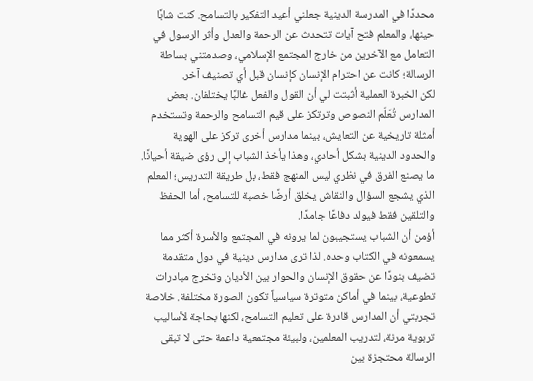محددًا في المدرسة الدينية جعلني أعيد التفكير بالتسامح. كنت شابًا حينها، والمعلم فتح آيات تتحدث عن الرحمة والعدل وأثر الرسول في التعامل مع الآخرين من خارج المجتمع الإسلامي، وصدمتني بساطة الرسالة؛ كانت عن احترام الإنسان كإنسان قبل أي تصنيف آخر.
لكن الخبرة العملية أثبتت لي أن القول والفعل غالبًا يختلفان. بعض المدارس تُعَلّم النصوص وترتكز على قيم التسامح والرحمة وتستخدم أمثلة تاريخية عن التعايش، بينما مدارس أخرى تركز على الهوية والحدود الدينية بشكل أحادي، وهذا يأخذ الشباب إلى رؤى ضيقة أحيانًا. ما يصنع الفرق في نظري ليس المنهج فقط، بل طريقة التدريس؛ المعلم الذي يشجع السؤال والنقاش يخلق أرضًا خصبة للتسامح، أما الحفظ والتلقين فقط فيولد دفاعًا جامدًا.
أؤمن أن الشباب يستجيبون لما يرونه في المجتمع والأسرة أكثر مما يسمعونه في الكتاب وحده. لذا ترى مدارس دينية في دول متقدمة تضيف بنودًا عن حقوق الإنسان والحوار بين الأديان وتخرج مبادرات تطوعية، بينما في أماكن متوترة سياسياً تكون الصورة مختلفة. خلاصة تجربتي أن المدارس قادرة على تعليم التسامح، لكنها بحاجة لأساليب تربوية مرنة، لتدريب المعلمين، ولبيئة مجتمعية داعمة حتى لا تبقى الرسالة محتجزة بين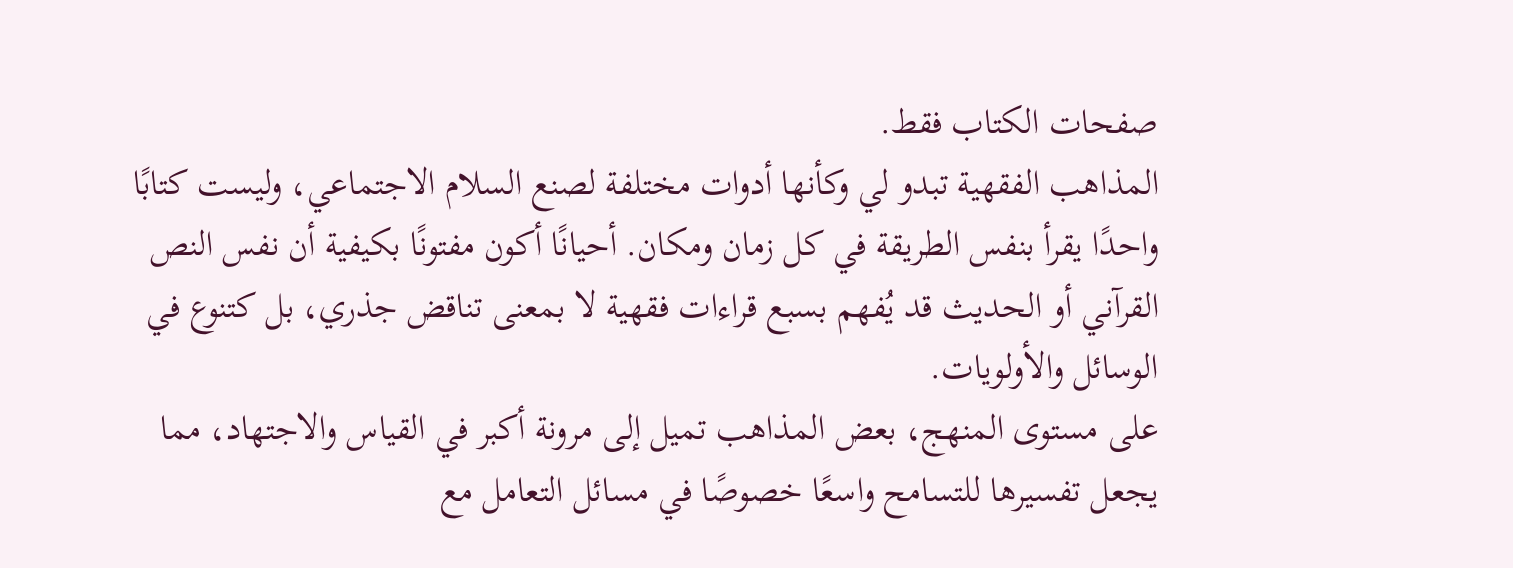صفحات الكتاب فقط.
المذاهب الفقهية تبدو لي وكأنها أدوات مختلفة لصنع السلام الاجتماعي، وليست كتابًا واحدًا يقرأ بنفس الطريقة في كل زمان ومكان. أحيانًا أكون مفتونًا بكيفية أن نفس النص القرآني أو الحديث قد يُفهم بسبع قراءات فقهية لا بمعنى تناقض جذري، بل كتنوع في الوسائل والأولويات.
على مستوى المنهج، بعض المذاهب تميل إلى مرونة أكبر في القياس والاجتهاد، مما يجعل تفسيرها للتسامح واسعًا خصوصًا في مسائل التعامل مع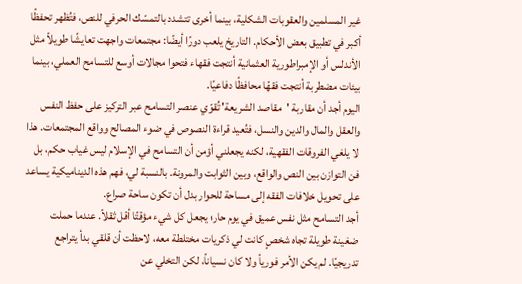غير المسلمين والعقوبات الشكلية، بينما أخرى تتشدد بالتمسّك الحرفي للنص، فتُظهر تحفظًا أكبر في تطبيق بعض الأحكام. التاريخ يلعب دورًا أيضًا: مجتمعات واجهت تعايشًا طويلاً مثل الأندلس أو الإمبراطورية العثمانية أنتجت فقهاء فتحوا مجالات أوسع للتسامح العملي، بينما بيئات مضطربة أنتجت فقهًا محافظًا دفاعيًا.
اليوم أجد أن مقاربة 'مقاصد الشريعة' تُقوّي عنصر التسامح عبر التركيز على حفظ النفس والعقل والمال والدين والنسل، فتُعيد قراءة النصوص في ضوء المصالح وواقع المجتمعات. هذا لا يلغي الفروقات الفقهية، لكنه يجعلني أؤمن أن التسامح في الإسلام ليس غياب حكم، بل فن التوازن بين النص والواقع، وبين الثوابت والمرونة. بالنسبة لي، فهم هذه الديناميكية يساعد على تحويل خلافات الفقه إلى مساحة للحوار بدل أن تكون ساحة صراع.
أجد التسامح مثل نفس عميق في يوم حار؛ يجعل كل شيء مؤقتًا أقل ثقلاً. عندما حملت ضغينة طويلة تجاه شخصٍ كانت لي ذكريات مختلطة معه، لاحظت أن قلقي بدأ يتراجع تدريجيًا. لم يكن الأمر فورياً ولا كان نسياناً، لكن التخلي عن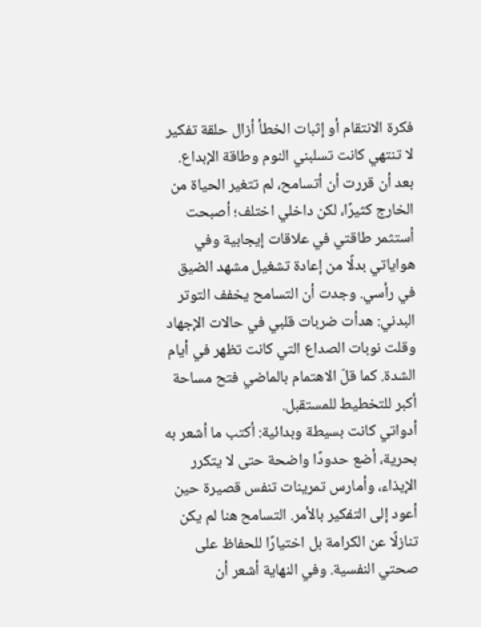فكرة الانتقام أو إثبات الخطأ أزال حلقة تفكير لا تنتهي كانت تسلبني النوم وطاقة الإبداع.
بعد أن قررت أن أتسامح، لم تتغير الحياة من الخارج كثيرًا، لكن داخلي اختلف؛ أصبحت أستثمر طاقتي في علاقات إيجابية وفي هواياتي بدلًا من إعادة تشغيل مشهد الضيق في رأسي. وجدت أن التسامح يخفف التوتر البدني: هدأت ضربات قلبي في حالات الإجهاد وقلت نوبات الصداع التي كانت تظهر في أيام الشدة. كما قلّ الاهتمام بالماضي فتح مساحة أكبر للتخطيط للمستقبل.
أدواتي كانت بسيطة وبدائية: أكتب ما أشعر به بحرية، أضع حدودًا واضحة حتى لا يتكرر الإيذاء، وأمارس تمرينات تنفس قصيرة حين أعود إلى التفكير بالأمر. التسامح هنا لم يكن تنازلًا عن الكرامة بل اختيارًا للحفاظ على صحتي النفسية. وفي النهاية أشعر أن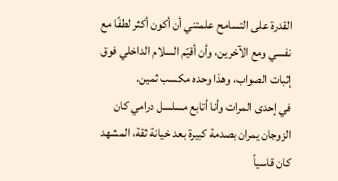القدرة على التسامح علمتني أن أكون أكثر لطفًا مع نفسي ومع الآخرين، وأن أقيّم السلام الداخلي فوق إثبات الصواب، وهذا وحده مكسب ثمين.
في إحدى المرات وأنا أتابع مسلسل درامي كان الزوجان يمران بصدمة كبيرة بعد خيانة ثقة، المشهد كان قاسياً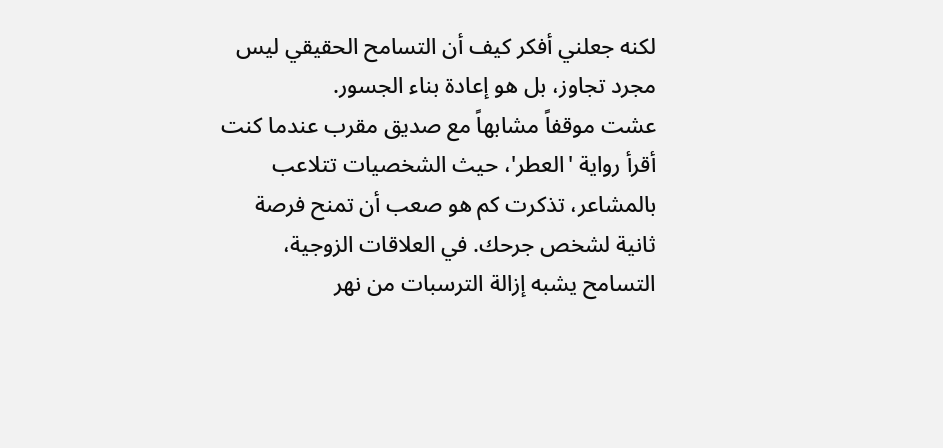لكنه جعلني أفكر كيف أن التسامح الحقيقي ليس مجرد تجاوز، بل هو إعادة بناء الجسور.
عشت موقفاً مشابهاً مع صديق مقرب عندما كنت أقرأ رواية 'العطر'، حيث الشخصيات تتلاعب بالمشاعر، تذكرت كم هو صعب أن تمنح فرصة ثانية لشخص جرحك. في العلاقات الزوجية، التسامح يشبه إزالة الترسبات من نهر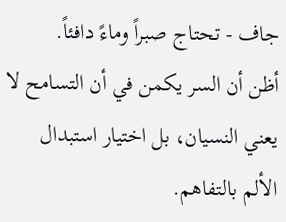جاف - تحتاج صبراً وماءً دافئاً.
أظن أن السر يكمن في أن التسامح لا يعني النسيان، بل اختيار استبدال الألم بالتفاهم.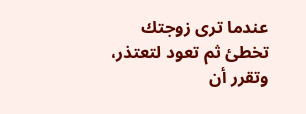عندما ترى زوجتك تخطئ ثم تعود لتعتذر، وتقرر أن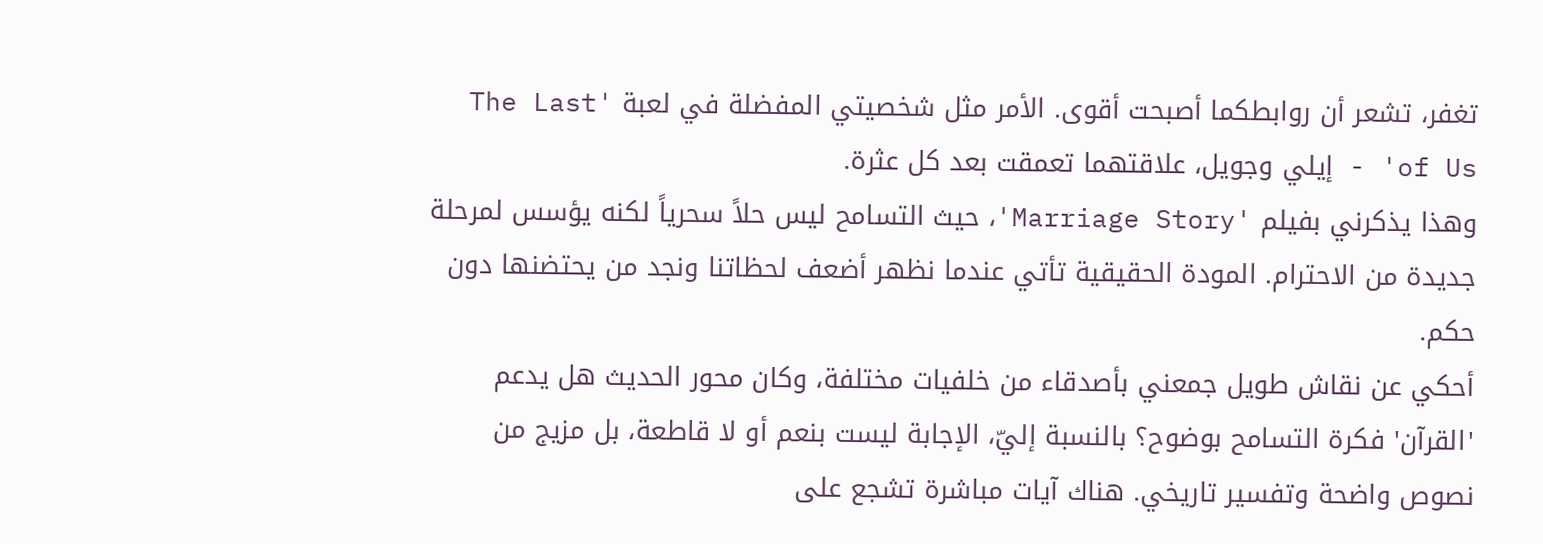تغفر، تشعر أن روابطكما أصبحت أقوى. الأمر مثل شخصيتي المفضلة في لعبة 'The Last of Us' - إيلي وجويل، علاقتهما تعمقت بعد كل عثرة.
وهذا يذكرني بفيلم 'Marriage Story'، حيث التسامح ليس حلاً سحرياً لكنه يؤسس لمرحلة جديدة من الاحترام. المودة الحقيقية تأتي عندما نظهر أضعف لحظاتنا ونجد من يحتضنها دون حكم.
أحكي عن نقاش طويل جمعني بأصدقاء من خلفيات مختلفة، وكان محور الحديث هل يدعم 'القرآن' فكرة التسامح بوضوح؟ بالنسبة إليّ، الإجابة ليست بنعم أو لا قاطعة، بل مزيج من نصوص واضحة وتفسير تاريخي. هناك آيات مباشرة تشجع على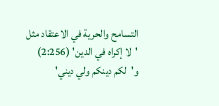التسامح والحرية في الاعتقاد مثل 'لا إكراه في الدين' (2:256) و'لكم دينكم ولي ديني'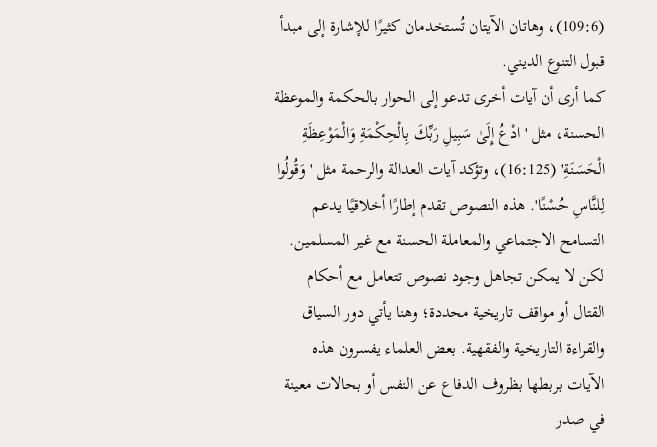(109:6)، وهاتان الآيتان تُستخدمان كثيرًا للإشارة إلى مبدأ قبول التنوع الديني.
كما أرى أن آيات أخرى تدعو إلى الحوار بالحكمة والموعظة الحسنة، مثل 'ادْعُ إِلَىٰ سَبِيلِ رَبِّكَ بِالْحِكْمَةِ وَالْمَوْعِظَةِ الْحَسَنَةِ' (16:125)، وتؤكد آيات العدالة والرحمة مثل 'وَقُولُوا لِلنَّاسِ حُسْنًا'. هذه النصوص تقدم إطارًا أخلاقيًا يدعم التسامح الاجتماعي والمعاملة الحسنة مع غير المسلمين.
لكن لا يمكن تجاهل وجود نصوص تتعامل مع أحكام القتال أو مواقف تاريخية محددة؛ وهنا يأتي دور السياق والقراءة التاريخية والفقهية. بعض العلماء يفسرون هذه الآيات بربطها بظروف الدفاع عن النفس أو بحالات معينة في صدر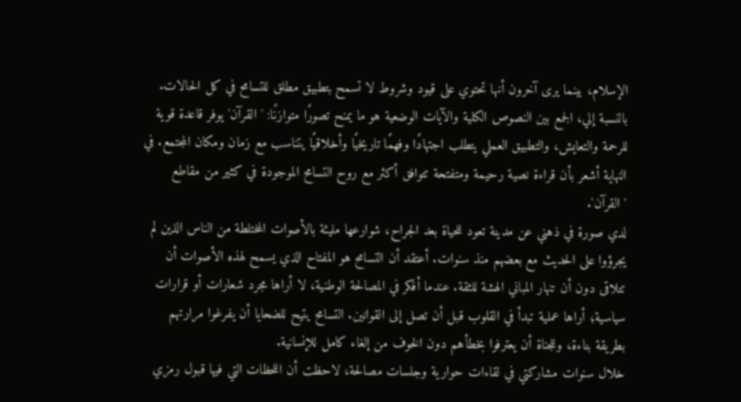الإسلام، بينما يرى آخرون أنها تحتوي على قيود وشروط لا تسمح بتطبيق مطلق للتسامح في كل الحالات. بالنسبة إلي، الجمع بين النصوص الكلية والآيات الوضعية هو ما يمنح تصورًا متوازنًا: 'القرآن' يوفر قاعدة قوية للرحمة والتعايش، والتطبيق العملي يتطلب اجتهادًا وفهمًا تاريخيًا وأخلاقيًا يتناسب مع زمان ومكان المجتمع. في النهاية أشعر بأن قراءة نصية رحيمة ومتفتحة تتوافق أكثر مع روح التسامح الموجودة في كثير من مقاطع 'القرآن'.
لدي صورة في ذهني عن مدينة تعود للحياة بعد الجراح، شوارعها مليئة بالأصوات المختلطة من الناس الذين لم يجرؤوا على الحديث مع بعضهم منذ سنوات. أعتقد أن التسامح هو المفتاح الذي يسمح لهذه الأصوات أن تتلاقى دون أن تنهار المباني الهشة للثقة. عندما أفكر في المصالحة الوطنية، لا أراها مجرد شعارات أو قرارات سياسية؛ أراها عملية تبدأ في القلوب قبل أن تصل إلى القوانين. التسامح يتيح للضحايا أن يفرغوا مرارتهم بطريقة بناءة، وللجناة أن يعترفوا بخطأهم دون الخوف من إلغاء كامل للإنسانية.
خلال سنوات مشاركتي في لقاءات حوارية وجلسات مصالحة، لاحظت أن اللحظات التي فيها قبول رمزي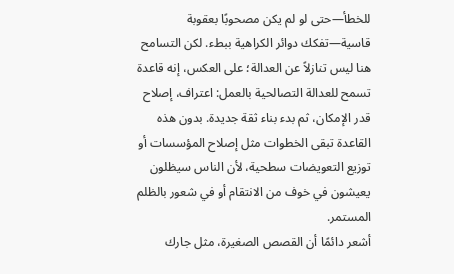للخطأ—حتى لو لم يكن مصحوبًا بعقوبة قاسية—تفكك دوائر الكراهية ببطء. لكن التسامح هنا ليس تنازلاً عن العدالة؛ على العكس، إنه قاعدة تسمح للعدالة التصالحية بالعمل: اعتراف، إصلاح قدر الإمكان، ثم بدء بناء ثقة جديدة. بدون هذه القاعدة تبقى الخطوات مثل إصلاح المؤسسات أو توزيع التعويضات سطحية، لأن الناس سيظلون يعيشون في خوف من الانتقام أو في شعور بالظلم المستمر.
أشعر دائمًا أن القصص الصغيرة، مثل جارك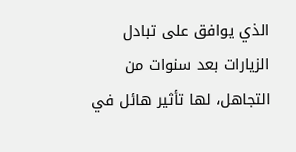الذي يوافق على تبادل الزيارات بعد سنوات من التجاهل، لها تأثير هائل في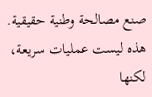صنع مصالحة وطنية حقيقية. هذه ليست عمليات سريعة، لكنها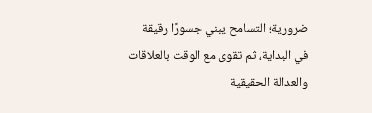ضرورية؛ التسامح يبني جسورًا رقيقة في البداية، ثم تقوى مع الوقت بالعلاقات والعدالة الحقيقية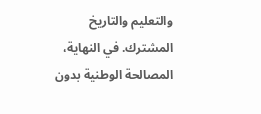والتعليم والتاريخ المشترك. في النهاية، المصالحة الوطنية بدون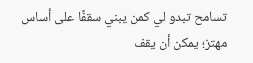تسامح تبدو لي كمن يبني سقفًا على أساس مهتز؛ يمكن أن يقف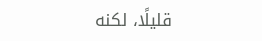قليلًا، لكنه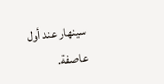سينهار عند أول عاصفة.